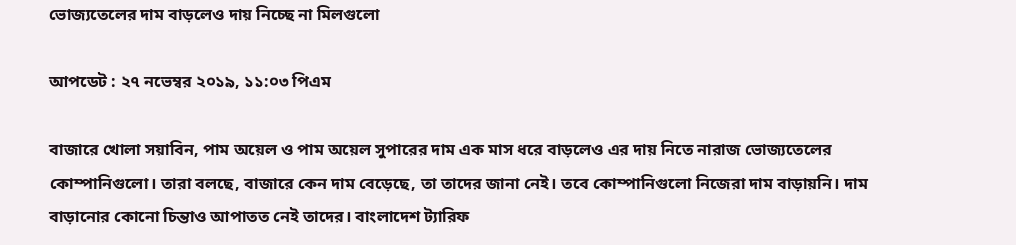ভোজ্যতেলের দাম বাড়লেও দায় নিচ্ছে না মিলগুলো

আপডেট : ২৭ নভেম্বর ২০১৯, ১১:০৩ পিএম

বাজারে খোলা সয়াবিন, পাম অয়েল ও পাম অয়েল সুপারের দাম এক মাস ধরে বাড়লেও এর দায় নিতে নারাজ ভোজ্যতেলের কোম্পানিগুলো। তারা বলছে, বাজারে কেন দাম বেড়েছে, তা তাদের জানা নেই। তবে কোম্পানিগুলো নিজেরা দাম বাড়ায়নি। দাম বাড়ানোর কোনো চিন্তাও আপাতত নেই তাদের। বাংলাদেশ ট্যারিফ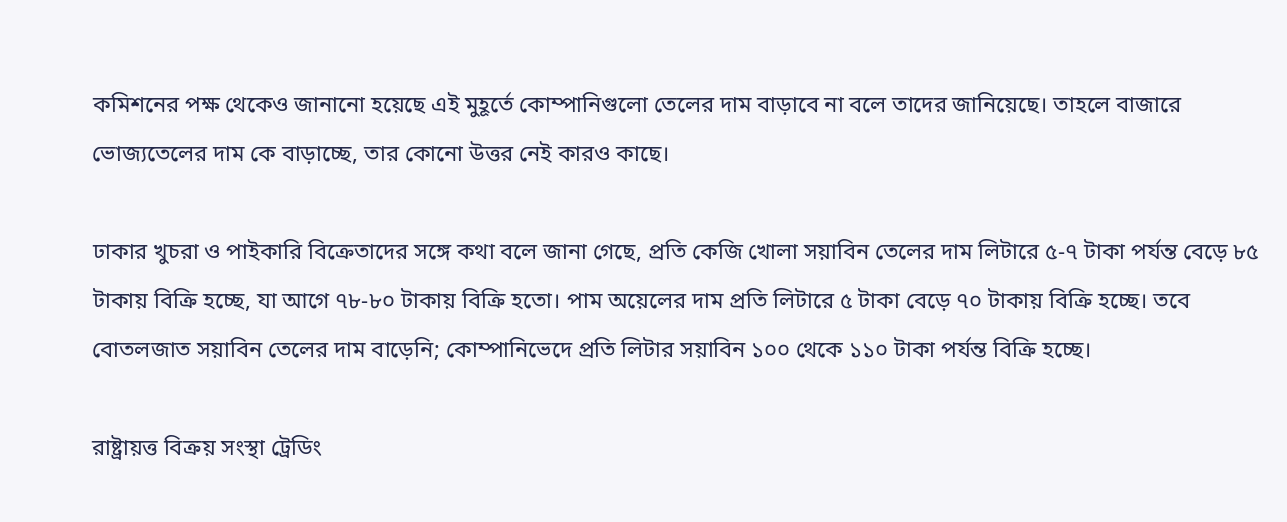কমিশনের পক্ষ থেকেও জানানো হয়েছে এই মুহূর্তে কোম্পানিগুলো তেলের দাম বাড়াবে না বলে তাদের জানিয়েছে। তাহলে বাজারে ভোজ্যতেলের দাম কে বাড়াচ্ছে, তার কোনো উত্তর নেই কারও কাছে।

ঢাকার খুচরা ও পাইকারি বিক্রেতাদের সঙ্গে কথা বলে জানা গেছে, প্রতি কেজি খোলা সয়াবিন তেলের দাম লিটারে ৫-৭ টাকা পর্যন্ত বেড়ে ৮৫ টাকায় বিক্রি হচ্ছে, যা আগে ৭৮-৮০ টাকায় বিক্রি হতো। পাম অয়েলের দাম প্রতি লিটারে ৫ টাকা বেড়ে ৭০ টাকায় বিক্রি হচ্ছে। তবে বোতলজাত সয়াবিন তেলের দাম বাড়েনি; কোম্পানিভেদে প্রতি লিটার সয়াবিন ১০০ থেকে ১১০ টাকা পর্যন্ত বিক্রি হচ্ছে।

রাষ্ট্রায়ত্ত বিক্রয় সংস্থা ট্রেডিং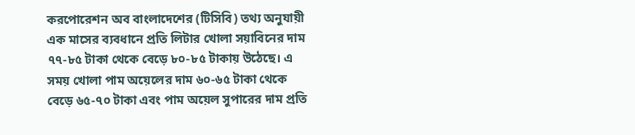করপোরেশন অব বাংলাদেশের (টিসিবি) তথ্য অনুযায়ী এক মাসের ব্যবধানে প্রতি লিটার খোলা সয়াবিনের দাম ৭৭-৮৫ টাকা থেকে বেড়ে ৮০-৮৫ টাকায় উঠেছে। এ সময় খোলা পাম অয়েলের দাম ৬০-৬৫ টাকা থেকে বেড়ে ৬৫-৭০ টাকা এবং পাম অয়েল সুপারের দাম প্রতি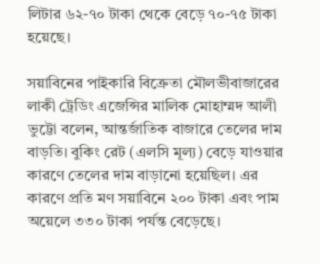লিটার ৬২-৭০ টাকা থেকে বেড়ে ৭০-৭৫ টাকা হয়েছে।

সয়াবিনের পাইকারি বিক্রেতা মৌলভীবাজারের লাকী ট্রেডিং এজেন্সির মালিক মোহাম্মদ আলী ভুট্টো বলেন, আন্তর্জাতিক বাজারে তেলের দাম বাড়তি। বুকিং রেট (এলসি মূল্য) বেড়ে যাওয়ার কারণে তেলের দাম বাড়ানো হয়েছিল। এর কারণে প্রতি মণ সয়াবিনে ২০০ টাকা এবং পাম অয়েলে ৩৩০ টাকা পর্যন্ত বেড়েছে।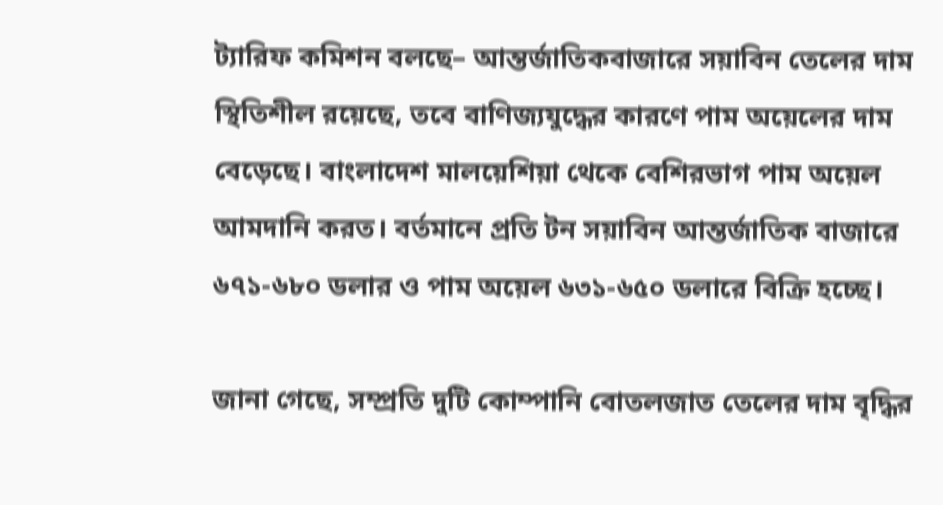ট্যারিফ কমিশন বলছে– আন্তর্জাতিকবাজারে সয়াবিন তেলের দাম স্থিতিশীল রয়েছে, তবে বাণিজ্যযুদ্ধের কারণে পাম অয়েলের দাম বেড়েছে। বাংলাদেশ মালয়েশিয়া থেকে বেশিরভাগ পাম অয়েল আমদানি করত। বর্তমানে প্রতি টন সয়াবিন আন্তর্জাতিক বাজারে ৬৭১-৬৮০ ডলার ও পাম অয়েল ৬৩১-৬৫০ ডলারে বিক্রি হচ্ছে।

জানা গেছে, সম্প্রতি দুটি কোম্পানি বোতলজাত তেলের দাম বৃদ্ধির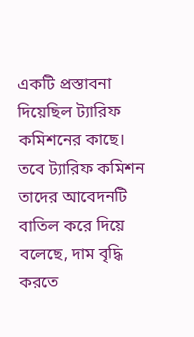একটি প্রস্তাবনা দিয়েছিল ট্যারিফ কমিশনের কাছে। তবে ট্যারিফ কমিশন তাদের আবেদনটি বাতিল করে দিয়ে বলেছে, দাম বৃদ্ধি করতে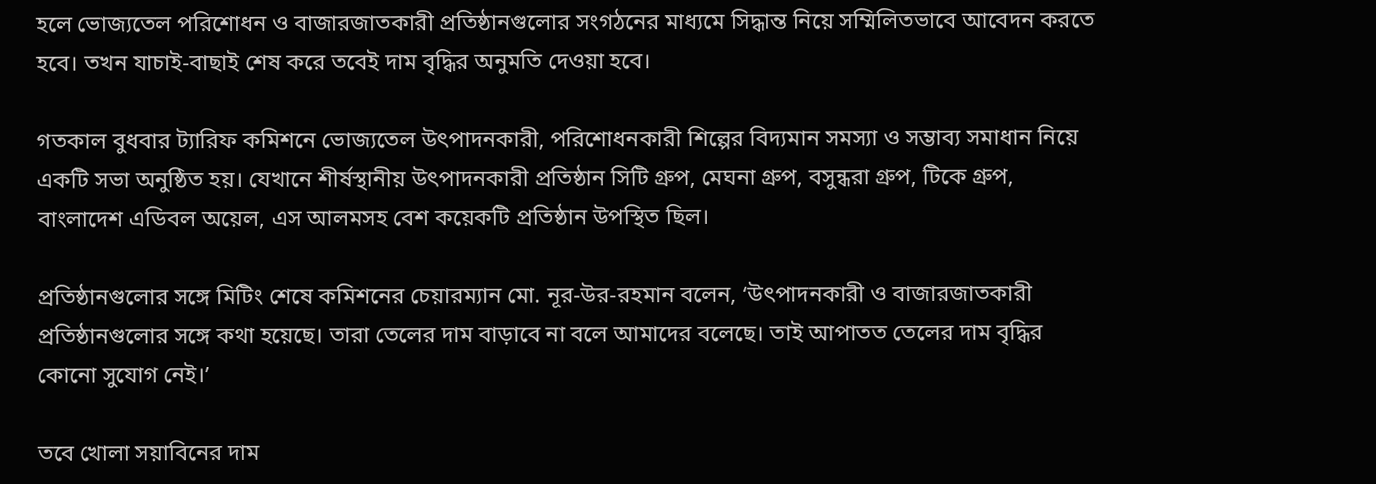হলে ভোজ্যতেল পরিশোধন ও বাজারজাতকারী প্রতিষ্ঠানগুলোর সংগঠনের মাধ্যমে সিদ্ধান্ত নিয়ে সম্মিলিতভাবে আবেদন করতে হবে। তখন যাচাই-বাছাই শেষ করে তবেই দাম বৃদ্ধির অনুমতি দেওয়া হবে।

গতকাল বুধবার ট্যারিফ কমিশনে ভোজ্যতেল উৎপাদনকারী, পরিশোধনকারী শিল্পের বিদ্যমান সমস্যা ও সম্ভাব্য সমাধান নিয়ে একটি সভা অনুষ্ঠিত হয়। যেখানে শীর্ষস্থানীয় উৎপাদনকারী প্রতিষ্ঠান সিটি গ্রুপ, মেঘনা গ্রুপ, বসুন্ধরা গ্রুপ, টিকে গ্রুপ, বাংলাদেশ এডিবল অয়েল, এস আলমসহ বেশ কয়েকটি প্রতিষ্ঠান উপস্থিত ছিল।

প্রতিষ্ঠানগুলোর সঙ্গে মিটিং শেষে কমিশনের চেয়ারম্যান মো. নূর-উর-রহমান বলেন, ‘উৎপাদনকারী ও বাজারজাতকারী প্রতিষ্ঠানগুলোর সঙ্গে কথা হয়েছে। তারা তেলের দাম বাড়াবে না বলে আমাদের বলেছে। তাই আপাতত তেলের দাম বৃদ্ধির কোনো সুযোগ নেই।’

তবে খোলা সয়াবিনের দাম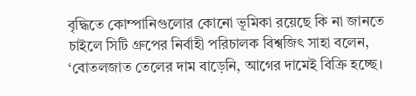বৃদ্ধিতে কোম্পানিগুলোর কোনো ভূমিকা রয়েছে কি না জানতে চাইলে সিটি গ্রুপের নির্বাহী পরিচালক বিশ্বজিৎ সাহা বলেন, ‘বোতলজাত তেলের দাম বাড়েনি, আগের দামেই বিক্রি হচ্ছে।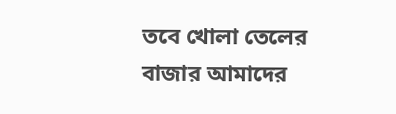তবে খোলা তেলের বাজার আমাদের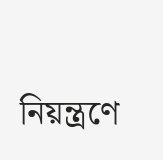নিয়ন্ত্রণে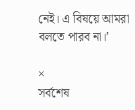নেই। এ বিষয়ে আমরা বলতে পারব না।’

×
সর্বশেষ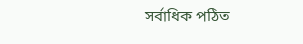সর্বাধিক পঠিত